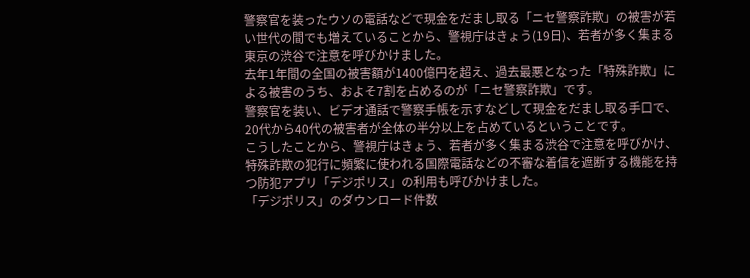警察官を装ったウソの電話などで現金をだまし取る「ニセ警察詐欺」の被害が若い世代の間でも増えていることから、警視庁はきょう(19日)、若者が多く集まる東京の渋谷で注意を呼びかけました。
去年1年間の全国の被害額が1400億円を超え、過去最悪となった「特殊詐欺」による被害のうち、およそ7割を占めるのが「ニセ警察詐欺」です。
警察官を装い、ビデオ通話で警察手帳を示すなどして現金をだまし取る手口で、20代から40代の被害者が全体の半分以上を占めているということです。
こうしたことから、警視庁はきょう、若者が多く集まる渋谷で注意を呼びかけ、特殊詐欺の犯行に頻繁に使われる国際電話などの不審な着信を遮断する機能を持つ防犯アプリ「デジポリス」の利用も呼びかけました。
「デジポリス」のダウンロード件数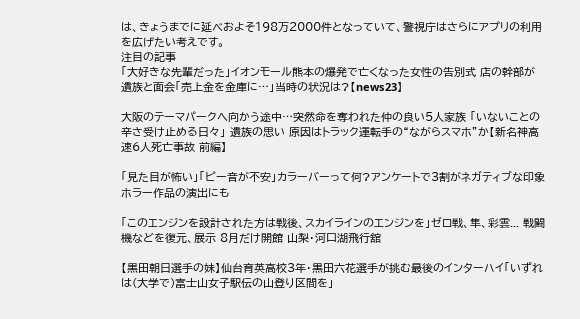は、きょうまでに延べおよそ198万2000件となっていて、警視庁はさらにアプリの利用を広げたい考えです。
注目の記事
「大好きな先輩だった」イオンモール熊本の爆発で亡くなった女性の告別式 店の幹部が遺族と面会「売上金を金庫に…」当時の状況は?【news23】

大阪のテーマパークへ向かう途中…突然命を奪われた仲の良い5人家族 「いないことの辛さ受け止める日々」 遺族の思い 原因はトラック運転手の“ながらスマホ”か【新名神高速6人死亡事故 前編】

「見た目が怖い」「ピー音が不安」カラーバーって何?アンケートで3割がネガティブな印象 ホラー作品の演出にも

「このエンジンを設計された方は戦後、スカイラインのエンジンを」ゼロ戦、隼、彩雲... 戦闘機などを復元、展示 8月だけ開館 山梨・河口湖飛行舘

【黒田朝日選手の妹】仙台育英高校3年・黒田六花選手が挑む最後のインターハイ「いずれは(大学で)富士山女子駅伝の山登り区間を」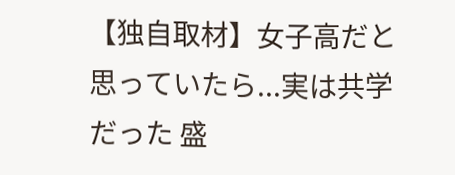【独自取材】女子高だと思っていたら...実は共学だった 盛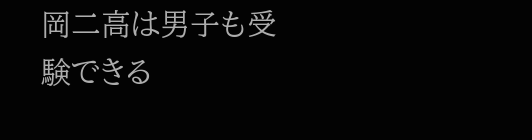岡二高は男子も受験できる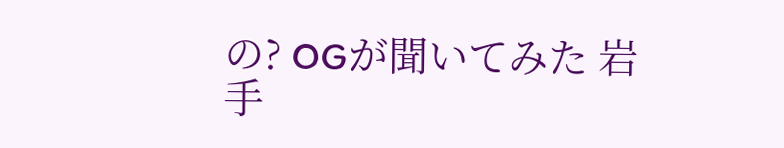の? OGが聞いてみた 岩手